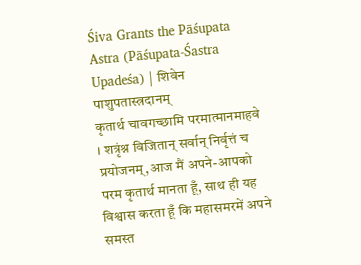Śiva Grants the Pāśupata Astra (Pāśupata-Śastra Upadeśa) | शिवेन पाशुपतास्त्रदानम्
कृतार्थ चावगच्छामि परमात्मानमाहवे । शत्रृंश्न विजितान् सर्वान् निर्वृत्तं च प्रयोजनम्,आज मैं अपने-आपको परम कृतार्थ मानता हूँ, साथ ही यह विश्वास करता हूँ कि महासमरमें अपने समस्त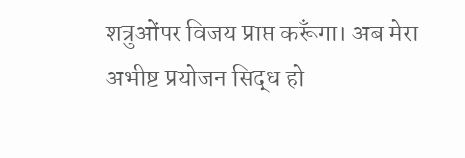शत्रुओंपर विजय प्राप्त करूँगा। अब मेरा अभीष्ट प्रयोजन सिद्ध हो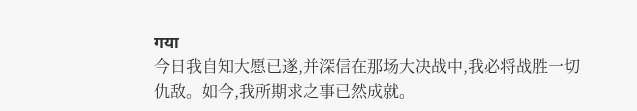गया
今日我自知大愿已遂,并深信在那场大决战中,我必将战胜一切仇敌。如今,我所期求之事已然成就。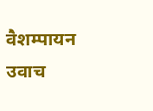वैशम्पायन उवाच